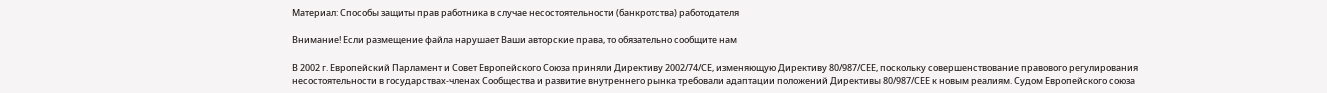Материал: Способы защиты прав работника в случае несостоятельности (банкротства) работодателя

Внимание! Если размещение файла нарушает Ваши авторские права, то обязательно сообщите нам

В 2002 г. Европейский Парламент и Совет Европейского Союза приняли Директиву 2002/74/СЕ, изменяющую Директиву 80/987/СЕЕ, поскольку совершенствование правового регулирования несостоятельности в государствах-членах Сообщества и развитие внутреннего рынка требовали адаптации положений Директивы 80/987/СЕЕ к новым реалиям. Судом Европейского союза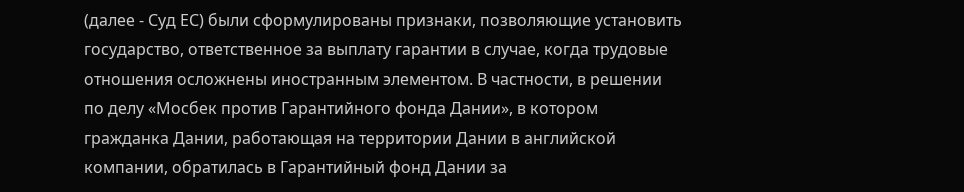(далее - Суд ЕС) были сформулированы признаки, позволяющие установить государство, ответственное за выплату гарантии в случае, когда трудовые отношения осложнены иностранным элементом. В частности, в решении по делу «Мосбек против Гарантийного фонда Дании», в котором гражданка Дании, работающая на территории Дании в английской компании, обратилась в Гарантийный фонд Дании за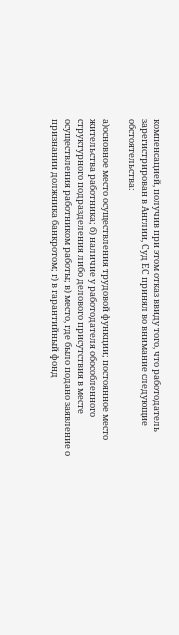компенсацией, получив при этом отказ ввиду того, что работодатель зарегистрирован в Англии, Суд ЕС принял во внимание следующие обстоятельства:

а)основное место осуществления трудовой функции; постоянное место жительства работника; б) наличие у работодателя обособленного структурного подразделения либо делового присутствия в месте осуществления работником работы; в) место, где было подано заявление о признании должника банкротом; г) в гарантийный фонд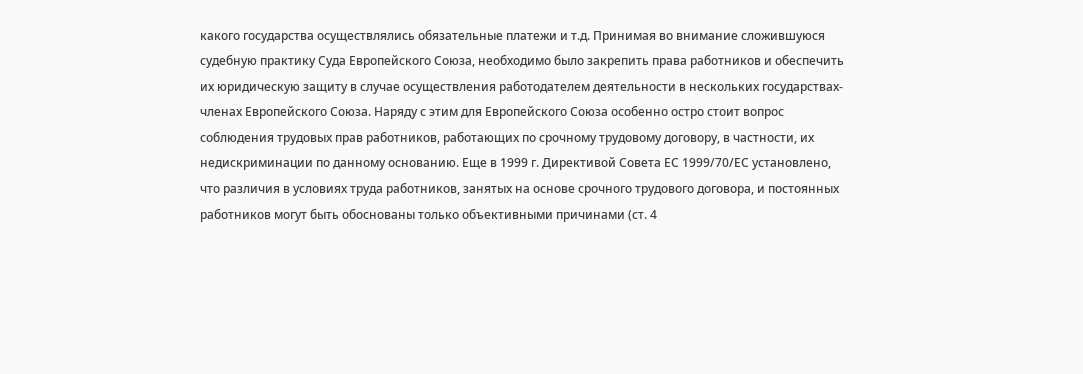какого государства осуществлялись обязательные платежи и т.д. Принимая во внимание сложившуюся судебную практику Суда Европейского Союза, необходимо было закрепить права работников и обеспечить их юридическую защиту в случае осуществления работодателем деятельности в нескольких государствах-членах Европейского Союза. Наряду с этим для Европейского Союза особенно остро стоит вопрос соблюдения трудовых прав работников, работающих по срочному трудовому договору, в частности, их недискриминации по данному основанию. Еще в 1999 г. Директивой Совета ЕС 1999/70/ЕС установлено, что различия в условиях труда работников, занятых на основе срочного трудового договора, и постоянных работников могут быть обоснованы только объективными причинами (ст. 4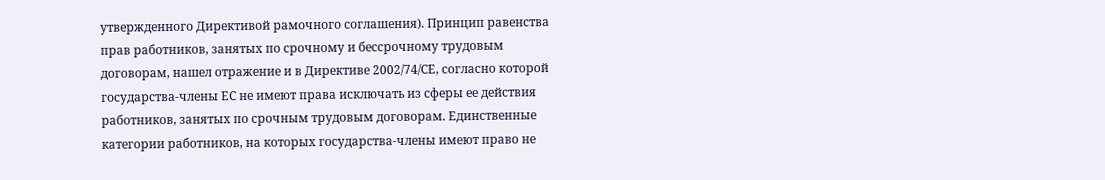утвержденного Директивой рамочного соглашения). Принцип равенства прав работников, занятых по срочному и бессрочному трудовым договорам, нашел отражение и в Директиве 2002/74/СЕ, согласно которой государства-члены ЕС не имеют права исключать из сферы ее действия работников, занятых по срочным трудовым договорам. Единственные категории работников, на которых государства-члены имеют право не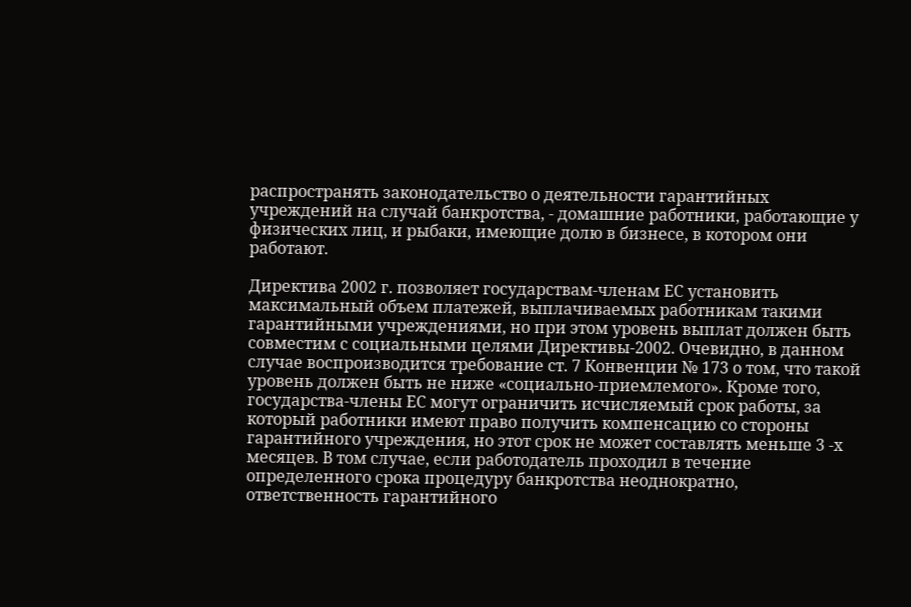распространять законодательство о деятельности гарантийных учреждений на случай банкротства, - домашние работники, работающие у физических лиц, и рыбаки, имеющие долю в бизнесе, в котором они работают.

Директива 2002 г. позволяет государствам-членам ЕС установить максимальный объем платежей, выплачиваемых работникам такими гарантийными учреждениями, но при этом уровень выплат должен быть совместим с социальными целями Директивы-2002. Очевидно, в данном случае воспроизводится требование ст. 7 Конвенции № 173 о том, что такой уровень должен быть не ниже «социально-приемлемого». Кроме того, государства-члены ЕС могут ограничить исчисляемый срок работы, за который работники имеют право получить компенсацию со стороны гарантийного учреждения, но этот срок не может составлять меньше 3 -х месяцев. В том случае, если работодатель проходил в течение определенного срока процедуру банкротства неоднократно, ответственность гарантийного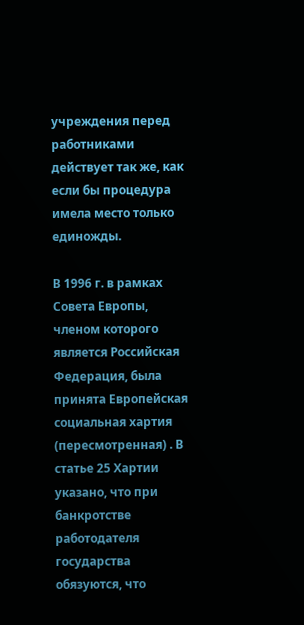учреждения перед работниками действует так же, как если бы процедура имела место только единожды.

В 1996 г. в рамках Совета Европы, членом которого является Российская Федерация, была принята Европейская социальная хартия (пересмотренная) . В статье 25 Хартии указано, что при банкротстве работодателя государства обязуются, что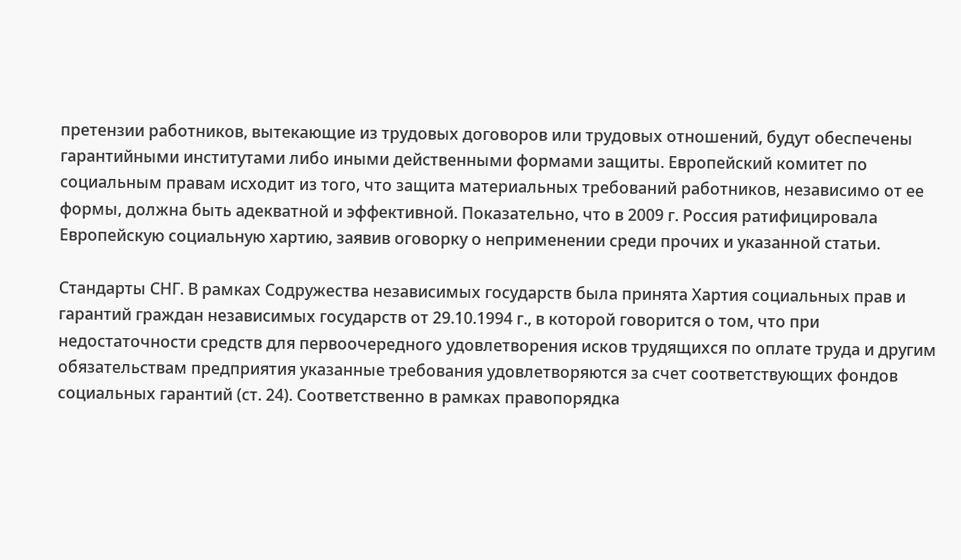претензии работников, вытекающие из трудовых договоров или трудовых отношений, будут обеспечены гарантийными институтами либо иными действенными формами защиты. Европейский комитет по социальным правам исходит из того, что защита материальных требований работников, независимо от ее формы, должна быть адекватной и эффективной. Показательно, что в 2009 г. Россия ратифицировала Европейскую социальную хартию, заявив оговорку о неприменении среди прочих и указанной статьи.

Стандарты СНГ. В рамках Содружества независимых государств была принята Хартия социальных прав и гарантий граждан независимых государств от 29.10.1994 г., в которой говорится о том, что при недостаточности средств для первоочередного удовлетворения исков трудящихся по оплате труда и другим обязательствам предприятия указанные требования удовлетворяются за счет соответствующих фондов социальных гарантий (ст. 24). Соответственно в рамках правопорядка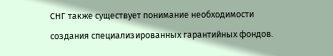СНГ также существует понимание необходимости создания специализированных гарантийных фондов.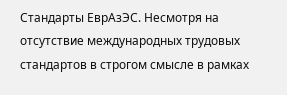Стандарты ЕврАзЭС. Несмотря на отсутствие международных трудовых стандартов в строгом смысле в рамках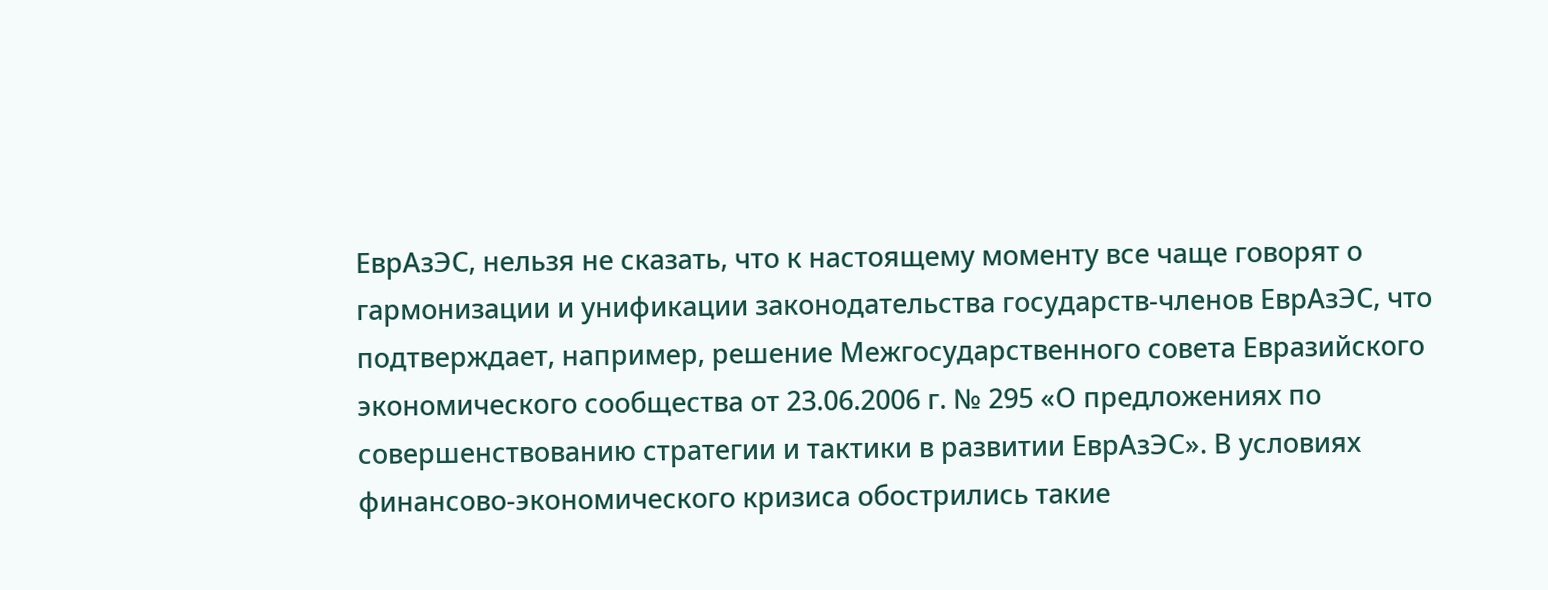ЕврАзЭС, нельзя не сказать, что к настоящему моменту все чаще говорят о гармонизации и унификации законодательства государств-членов ЕврАзЭС, что подтверждает, например, решение Межгосударственного совета Евразийского экономического сообщества от 23.06.2006 г. № 295 «О предложениях по совершенствованию стратегии и тактики в развитии ЕврАзЭС». В условиях финансово-экономического кризиса обострились такие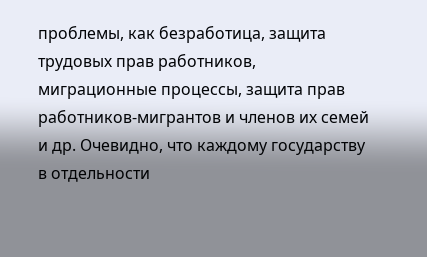проблемы, как безработица, защита трудовых прав работников, миграционные процессы, защита прав работников-мигрантов и членов их семей и др. Очевидно, что каждому государству в отдельности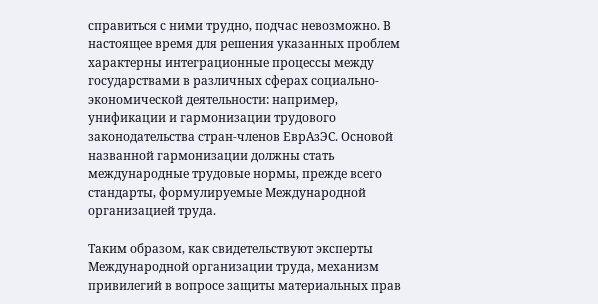справиться с ними трудно, подчас невозможно. В настоящее время для решения указанных проблем характерны интеграционные процессы между государствами в различных сферах социально-экономической деятельности: например, унификации и гармонизации трудового законодательства стран-членов ЕврАзЭС. Основой названной гармонизации должны стать международные трудовые нормы, прежде всего стандарты, формулируемые Международной организацией труда.

Таким образом, как свидетельствуют эксперты Международной организации труда, механизм привилегий в вопросе защиты материальных прав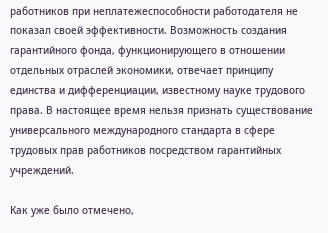работников при неплатежеспособности работодателя не показал своей эффективности. Возможность создания гарантийного фонда, функционирующего в отношении отдельных отраслей экономики, отвечает принципу единства и дифференциации, известному науке трудового права. В настоящее время нельзя признать существование универсального международного стандарта в сфере трудовых прав работников посредством гарантийных учреждений.

Как уже было отмечено,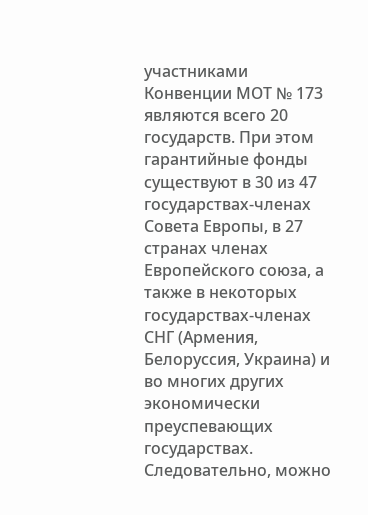участниками Конвенции МОТ № 173 являются всего 20 государств. При этом гарантийные фонды существуют в 30 из 47 государствах-членах Совета Европы, в 27 странах членах Европейского союза, а также в некоторых государствах-членах СНГ (Армения, Белоруссия, Украина) и во многих других экономически преуспевающих государствах. Следовательно, можно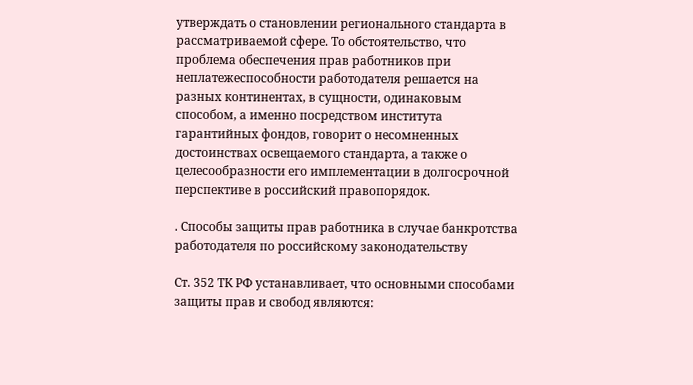утверждать о становлении регионального стандарта в рассматриваемой сфере. То обстоятельство, что проблема обеспечения прав работников при неплатежеспособности работодателя решается на разных континентах, в сущности, одинаковым способом, а именно посредством института гарантийных фондов, говорит о несомненных достоинствах освещаемого стандарта, а также о целесообразности его имплементации в долгосрочной перспективе в российский правопорядок.

. Способы защиты прав работника в случае банкротства работодателя по российскому законодательству

Ст. 352 ТК РФ устанавливает, что основными способами защиты прав и свобод являются: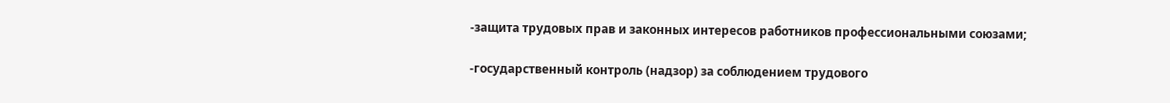-защита трудовых прав и законных интересов работников профессиональными союзами;

-государственный контроль (надзор) за соблюдением трудового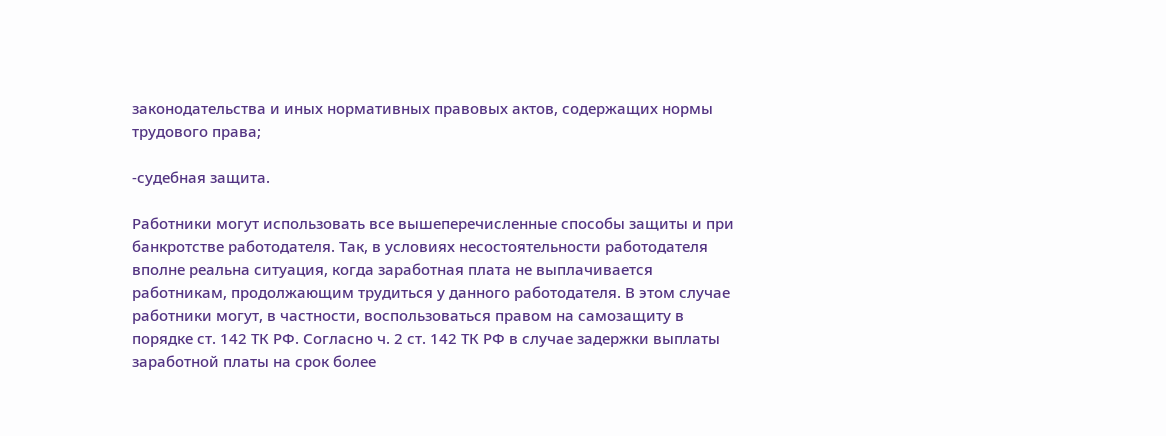законодательства и иных нормативных правовых актов, содержащих нормы трудового права;

-судебная защита.

Работники могут использовать все вышеперечисленные способы защиты и при банкротстве работодателя. Так, в условиях несостоятельности работодателя вполне реальна ситуация, когда заработная плата не выплачивается работникам, продолжающим трудиться у данного работодателя. В этом случае работники могут, в частности, воспользоваться правом на самозащиту в порядке ст. 142 ТК РФ. Согласно ч. 2 ст. 142 ТК РФ в случае задержки выплаты заработной платы на срок более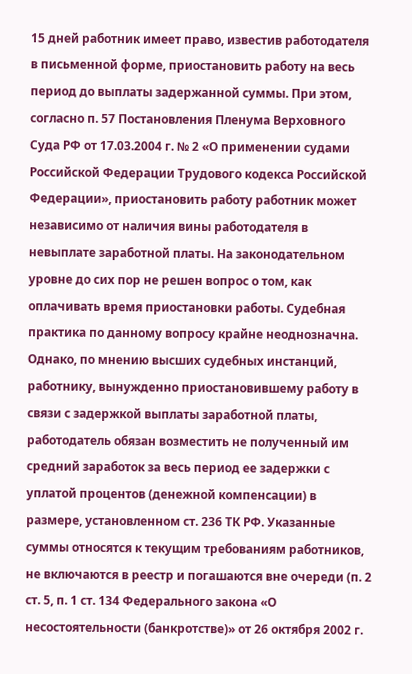15 дней работник имеет право, известив работодателя в письменной форме, приостановить работу на весь период до выплаты задержанной суммы. При этом, согласно п. 57 Постановления Пленума Верховного Суда РФ от 17.03.2004 г. № 2 «О применении судами Российской Федерации Трудового кодекса Российской Федерации», приостановить работу работник может независимо от наличия вины работодателя в невыплате заработной платы. На законодательном уровне до сих пор не решен вопрос о том, как оплачивать время приостановки работы. Судебная практика по данному вопросу крайне неоднозначна. Однако, по мнению высших судебных инстанций, работнику, вынужденно приостановившему работу в связи с задержкой выплаты заработной платы, работодатель обязан возместить не полученный им средний заработок за весь период ее задержки с уплатой процентов (денежной компенсации) в размере, установленном ст. 236 ТК РФ. Указанные суммы относятся к текущим требованиям работников, не включаются в реестр и погашаются вне очереди (п. 2 ст. 5, п. 1 ст. 134 Федерального закона «О несостоятельности (банкротстве)» от 26 октября 2002 г.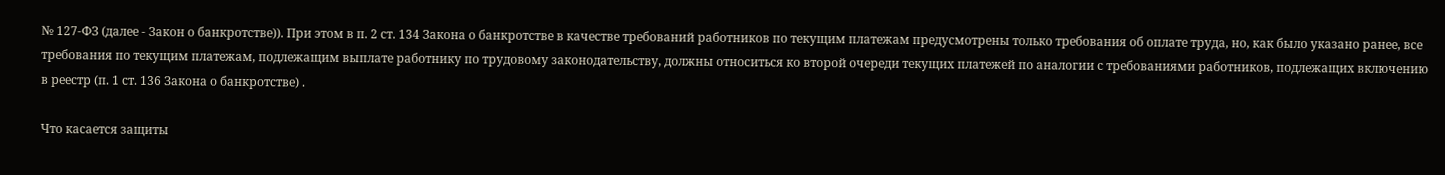№ 127-ФЗ (далее - Закон о банкротстве)). При этом в п. 2 ст. 134 Закона о банкротстве в качестве требований работников по текущим платежам предусмотрены только требования об оплате труда, но, как было указано ранее, все требования по текущим платежам, подлежащим выплате работнику по трудовому законодательству, должны относиться ко второй очереди текущих платежей по аналогии с требованиями работников, подлежащих включению в реестр (п. 1 ст. 136 Закона о банкротстве) .

Что касается защиты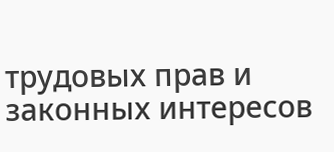трудовых прав и законных интересов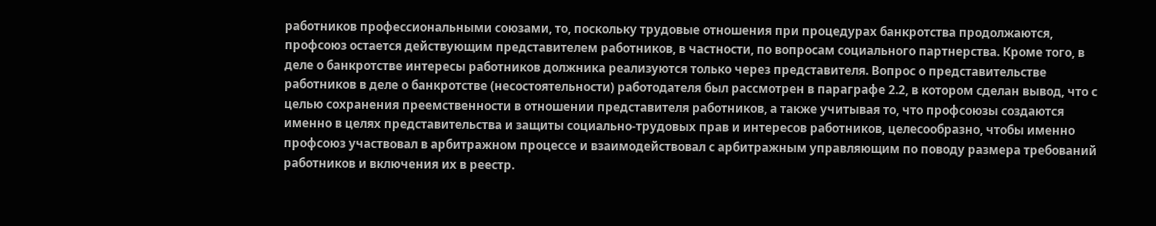работников профессиональными союзами, то, поскольку трудовые отношения при процедурах банкротства продолжаются, профсоюз остается действующим представителем работников, в частности, по вопросам социального партнерства. Кроме того, в деле о банкротстве интересы работников должника реализуются только через представителя. Вопрос о представительстве работников в деле о банкротстве (несостоятельности) работодателя был рассмотрен в параграфе 2.2, в котором сделан вывод, что с целью сохранения преемственности в отношении представителя работников, а также учитывая то, что профсоюзы создаются именно в целях представительства и защиты социально-трудовых прав и интересов работников, целесообразно, чтобы именно профсоюз участвовал в арбитражном процессе и взаимодействовал с арбитражным управляющим по поводу размера требований работников и включения их в реестр.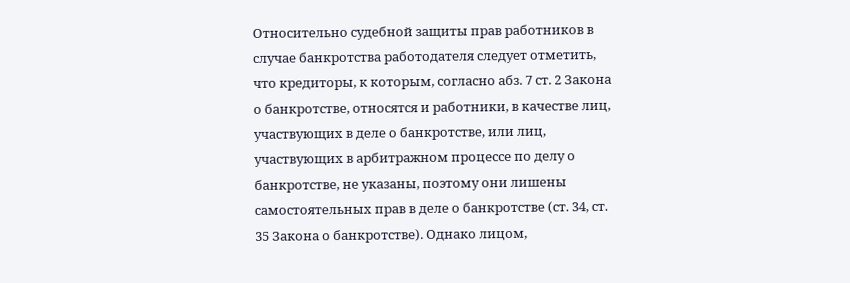Относительно судебной защиты прав работников в случае банкротства работодателя следует отметить, что кредиторы, к которым, согласно абз. 7 ст. 2 Закона о банкротстве, относятся и работники, в качестве лиц, участвующих в деле о банкротстве, или лиц, участвующих в арбитражном процессе по делу о банкротстве, не указаны, поэтому они лишены самостоятельных прав в деле о банкротстве (ст. 34, ст. 35 Закона о банкротстве). Однако лицом,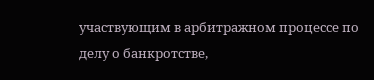участвующим в арбитражном процессе по делу о банкротстве,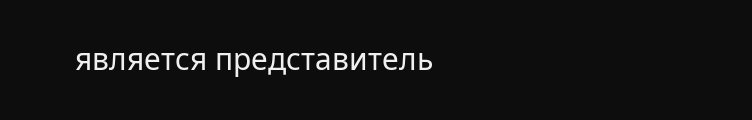является представитель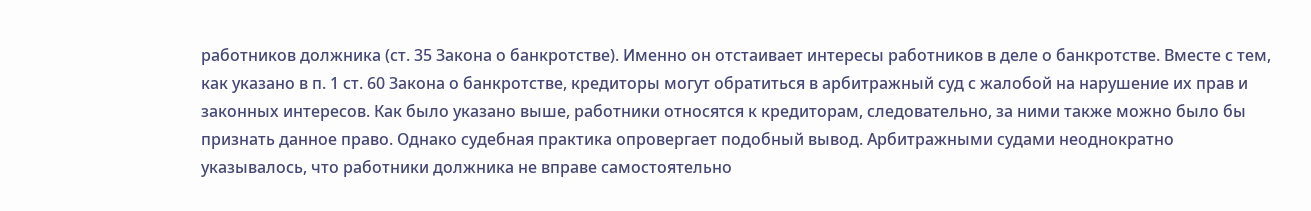работников должника (ст. 35 Закона о банкротстве). Именно он отстаивает интересы работников в деле о банкротстве. Вместе с тем, как указано в п. 1 ст. 60 Закона о банкротстве, кредиторы могут обратиться в арбитражный суд с жалобой на нарушение их прав и законных интересов. Как было указано выше, работники относятся к кредиторам, следовательно, за ними также можно было бы признать данное право. Однако судебная практика опровергает подобный вывод. Арбитражными судами неоднократно указывалось, что работники должника не вправе самостоятельно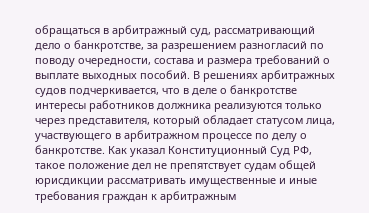обращаться в арбитражный суд, рассматривающий дело о банкротстве, за разрешением разногласий по поводу очередности, состава и размера требований о выплате выходных пособий. В решениях арбитражных судов подчеркивается, что в деле о банкротстве интересы работников должника реализуются только через представителя, который обладает статусом лица, участвующего в арбитражном процессе по делу о банкротстве. Как указал Конституционный Суд РФ, такое положение дел не препятствует судам общей юрисдикции рассматривать имущественные и иные требования граждан к арбитражным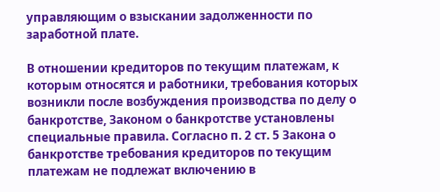управляющим о взыскании задолженности по заработной плате.

В отношении кредиторов по текущим платежам, к которым относятся и работники, требования которых возникли после возбуждения производства по делу о банкротстве, Законом о банкротстве установлены специальные правила. Согласно п. 2 ст. 5 Закона о банкротстве требования кредиторов по текущим платежам не подлежат включению в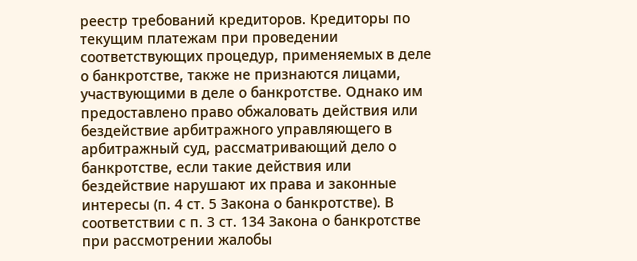реестр требований кредиторов. Кредиторы по текущим платежам при проведении соответствующих процедур, применяемых в деле о банкротстве, также не признаются лицами, участвующими в деле о банкротстве. Однако им предоставлено право обжаловать действия или бездействие арбитражного управляющего в арбитражный суд, рассматривающий дело о банкротстве, если такие действия или бездействие нарушают их права и законные интересы (п. 4 ст. 5 Закона о банкротстве). В соответствии с п. 3 ст. 134 Закона о банкротстве при рассмотрении жалобы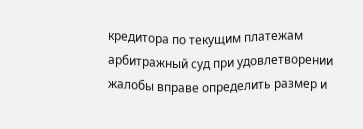кредитора по текущим платежам арбитражный суд при удовлетворении жалобы вправе определить размер и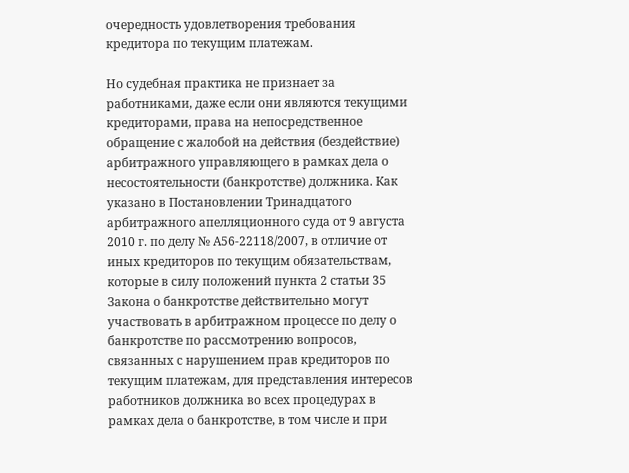очередность удовлетворения требования кредитора по текущим платежам.

Но судебная практика не признает за работниками, даже если они являются текущими кредиторами, права на непосредственное обращение с жалобой на действия (бездействие) арбитражного управляющего в рамках дела о несостоятельности (банкротстве) должника. Как указано в Постановлении Тринадцатого арбитражного апелляционного суда от 9 августа 2010 г. по делу № А56-22118/2007, в отличие от иных кредиторов по текущим обязательствам, которые в силу положений пункта 2 статьи 35 Закона о банкротстве действительно могут участвовать в арбитражном процессе по делу о банкротстве по рассмотрению вопросов, связанных с нарушением прав кредиторов по текущим платежам, для представления интересов работников должника во всех процедурах в рамках дела о банкротстве, в том числе и при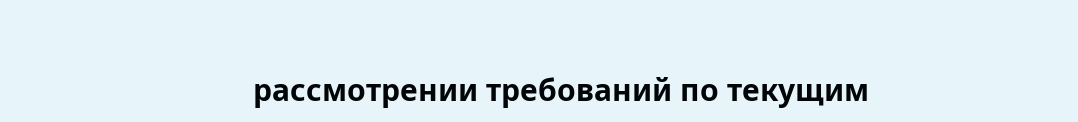рассмотрении требований по текущим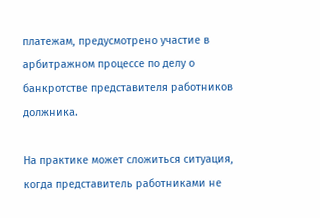платежам, предусмотрено участие в арбитражном процессе по делу о банкротстве представителя работников должника.

На практике может сложиться ситуация, когда представитель работниками не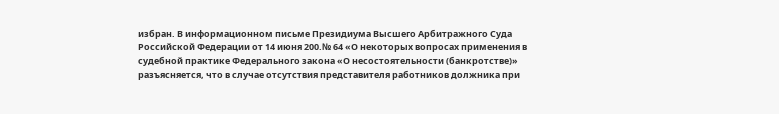избран. В информационном письме Президиума Высшего Арбитражного Суда Российской Федерации от 14 июня 200.№ 64 «О некоторых вопросах применения в судебной практике Федерального закона «О несостоятельности (банкротстве)» разъясняется, что в случае отсутствия представителя работников должника при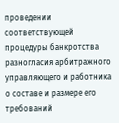проведении соответствующей процедуры банкротства разногласия арбитражного управляющего и работника о составе и размере его требований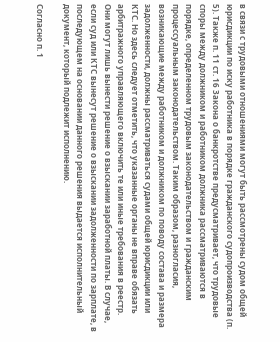в связи с трудовыми отношениями могут быть рассмотрены судом общей юрисдикции по иску работника в порядке гражданского судопроизводства (п. 5). Также п. 11 ст. 16 Закона о банкротстве предусматривает, что трудовые споры между должником и работником должника рассматриваются в порядке, определенном трудовым законодательством и гражданским процессуальным законодательством. Таким образом, разногласия, возникающие между работником и должником по поводу состава и размера задолженности, должны рассматриваться судами общей юрисдикции или КТС. Но здесь следует отметить, что указанные органы не вправе обязать арбитражного управляющего включить те или иные требования в реестр. Они могут лишь вынести решение о взыскании заработной платы. В случае, если суд или КТС вынесут решение о взыскании задолженности по зарплате, в последующем на основании данного решения выдается исполнительный документ, который подлежит исполнению.

Согласно п. 1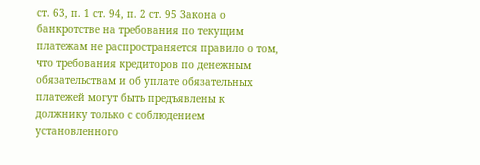ст. 63, п. 1 ст. 94, п. 2 ст. 95 Закона о банкротстве на требования по текущим платежам не распространяется правило о том, что требования кредиторов по денежным обязательствам и об уплате обязательных платежей могут быть предъявлены к должнику только с соблюдением установленного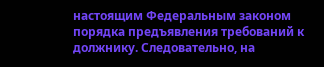настоящим Федеральным законом порядка предъявления требований к должнику. Следовательно, на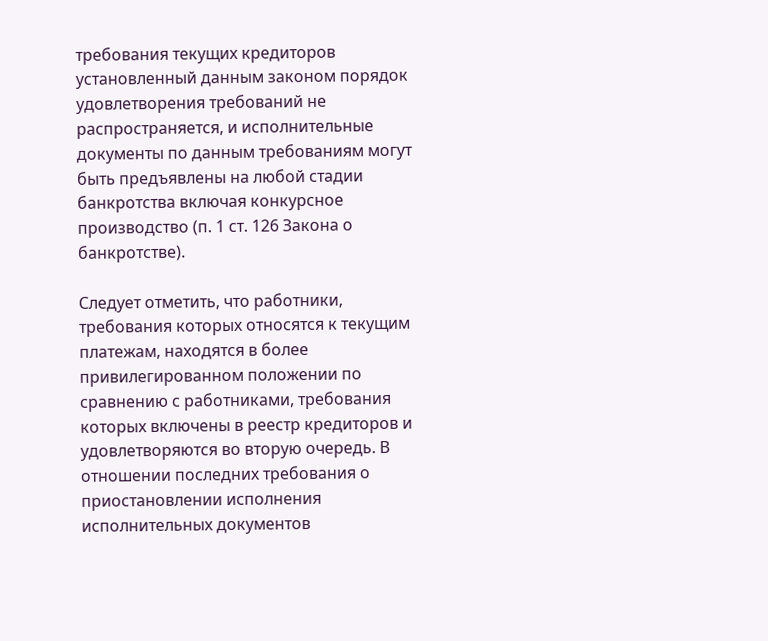требования текущих кредиторов установленный данным законом порядок удовлетворения требований не распространяется, и исполнительные документы по данным требованиям могут быть предъявлены на любой стадии банкротства включая конкурсное производство (п. 1 ст. 126 Закона о банкротстве).

Следует отметить, что работники, требования которых относятся к текущим платежам, находятся в более привилегированном положении по сравнению с работниками, требования которых включены в реестр кредиторов и удовлетворяются во вторую очередь. В отношении последних требования о приостановлении исполнения исполнительных документов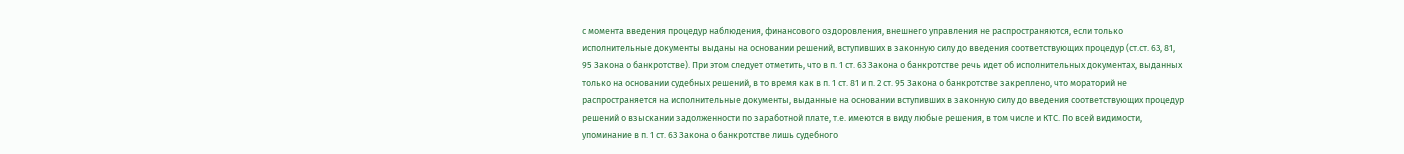с момента введения процедур наблюдения, финансового оздоровления, внешнего управления не распространяются, если только исполнительные документы выданы на основании решений, вступивших в законную силу до введения соответствующих процедур (ст.ст. 63, 81, 95 Закона о банкротстве). При этом следует отметить, что в п. 1 ст. 63 Закона о банкротстве речь идет об исполнительных документах, выданных только на основании судебных решений, в то время как в п. 1 ст. 81 и п. 2 ст. 95 Закона о банкротстве закреплено, что мораторий не распространяется на исполнительные документы, выданные на основании вступивших в законную силу до введения соответствующих процедур решений о взыскании задолженности по заработной плате, т.е. имеются в виду любые решения, в том числе и КТС. По всей видимости, упоминание в п. 1 ст. 63 Закона о банкротстве лишь судебного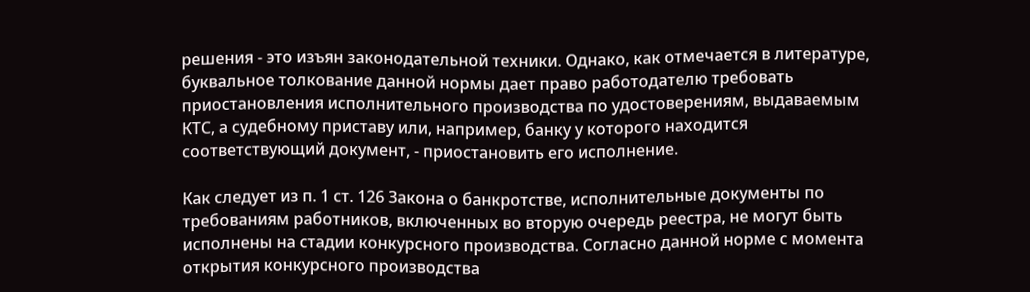решения - это изъян законодательной техники. Однако, как отмечается в литературе, буквальное толкование данной нормы дает право работодателю требовать приостановления исполнительного производства по удостоверениям, выдаваемым КТС, а судебному приставу или, например, банку у которого находится соответствующий документ, - приостановить его исполнение.

Как следует из п. 1 ст. 126 Закона о банкротстве, исполнительные документы по требованиям работников, включенных во вторую очередь реестра, не могут быть исполнены на стадии конкурсного производства. Согласно данной норме с момента открытия конкурсного производства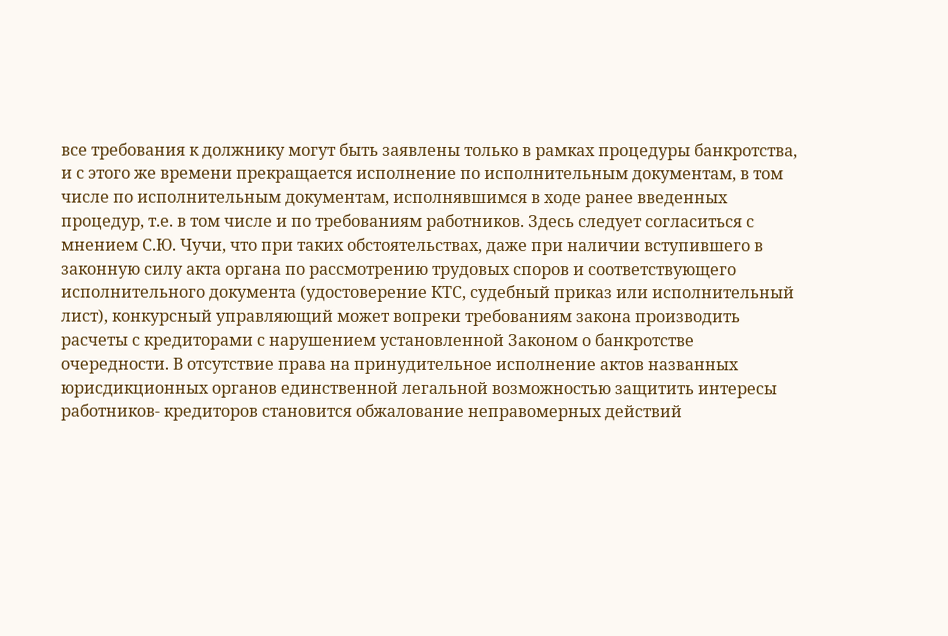все требования к должнику могут быть заявлены только в рамках процедуры банкротства, и с этого же времени прекращается исполнение по исполнительным документам, в том числе по исполнительным документам, исполнявшимся в ходе ранее введенных процедур, т.е. в том числе и по требованиям работников. Здесь следует согласиться с мнением С.Ю. Чучи, что при таких обстоятельствах, даже при наличии вступившего в законную силу акта органа по рассмотрению трудовых споров и соответствующего исполнительного документа (удостоверение КТС, судебный приказ или исполнительный лист), конкурсный управляющий может вопреки требованиям закона производить расчеты с кредиторами с нарушением установленной Законом о банкротстве очередности. В отсутствие права на принудительное исполнение актов названных юрисдикционных органов единственной легальной возможностью защитить интересы работников- кредиторов становится обжалование неправомерных действий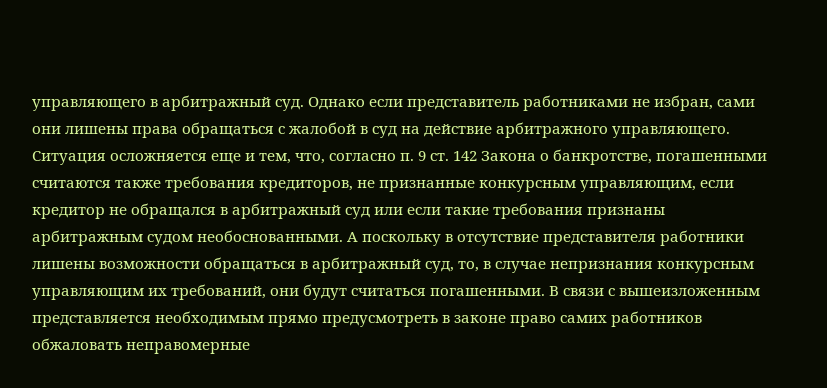управляющего в арбитражный суд. Однако если представитель работниками не избран, сами они лишены права обращаться с жалобой в суд на действие арбитражного управляющего. Ситуация осложняется еще и тем, что, согласно п. 9 ст. 142 Закона о банкротстве, погашенными считаются также требования кредиторов, не признанные конкурсным управляющим, если кредитор не обращался в арбитражный суд или если такие требования признаны арбитражным судом необоснованными. А поскольку в отсутствие представителя работники лишены возможности обращаться в арбитражный суд, то, в случае непризнания конкурсным управляющим их требований, они будут считаться погашенными. В связи с вышеизложенным представляется необходимым прямо предусмотреть в законе право самих работников обжаловать неправомерные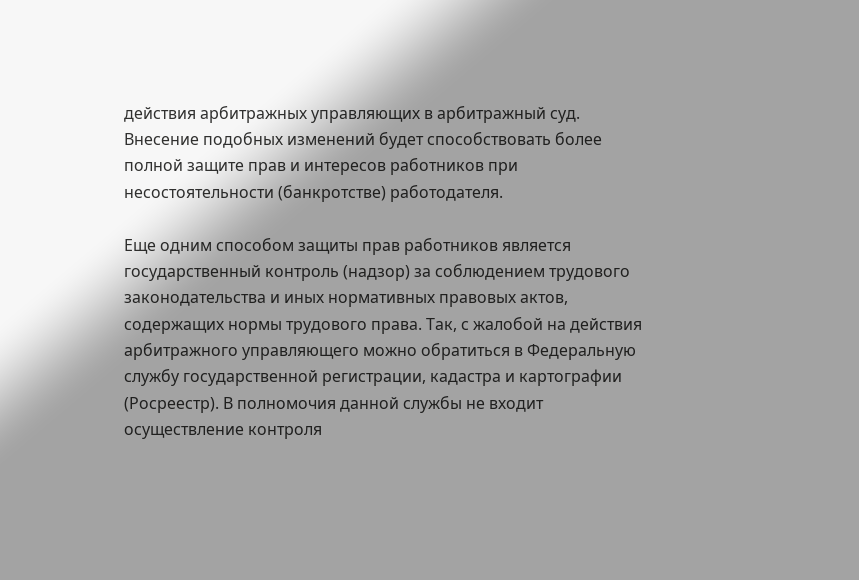действия арбитражных управляющих в арбитражный суд. Внесение подобных изменений будет способствовать более полной защите прав и интересов работников при несостоятельности (банкротстве) работодателя.

Еще одним способом защиты прав работников является государственный контроль (надзор) за соблюдением трудового законодательства и иных нормативных правовых актов, содержащих нормы трудового права. Так, с жалобой на действия арбитражного управляющего можно обратиться в Федеральную службу государственной регистрации, кадастра и картографии (Росреестр). В полномочия данной службы не входит осуществление контроля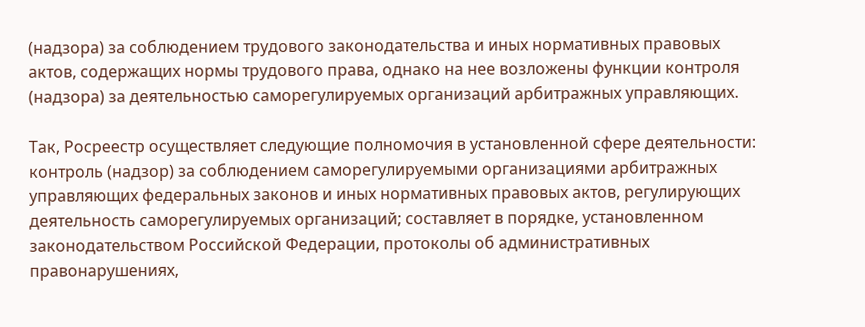(надзора) за соблюдением трудового законодательства и иных нормативных правовых актов, содержащих нормы трудового права, однако на нее возложены функции контроля (надзора) за деятельностью саморегулируемых организаций арбитражных управляющих.

Так, Росреестр осуществляет следующие полномочия в установленной сфере деятельности: контроль (надзор) за соблюдением саморегулируемыми организациями арбитражных управляющих федеральных законов и иных нормативных правовых актов, регулирующих деятельность саморегулируемых организаций; составляет в порядке, установленном законодательством Российской Федерации, протоколы об административных правонарушениях,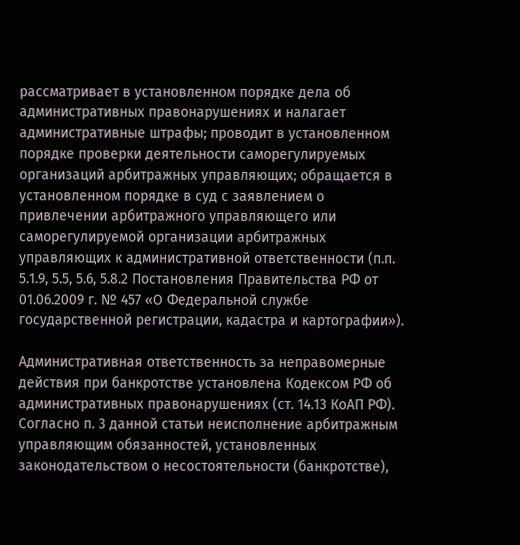рассматривает в установленном порядке дела об административных правонарушениях и налагает административные штрафы; проводит в установленном порядке проверки деятельности саморегулируемых организаций арбитражных управляющих; обращается в установленном порядке в суд с заявлением о привлечении арбитражного управляющего или саморегулируемой организации арбитражных управляющих к административной ответственности (п.п. 5.1.9, 5.5, 5.6, 5.8.2 Постановления Правительства РФ от 01.06.2009 г. № 457 «О Федеральной службе государственной регистрации, кадастра и картографии»).

Административная ответственность за неправомерные действия при банкротстве установлена Кодексом РФ об административных правонарушениях (ст. 14.13 КоАП РФ). Согласно п. 3 данной статьи неисполнение арбитражным управляющим обязанностей, установленных законодательством о несостоятельности (банкротстве),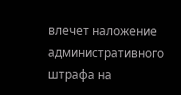влечет наложение административного штрафа на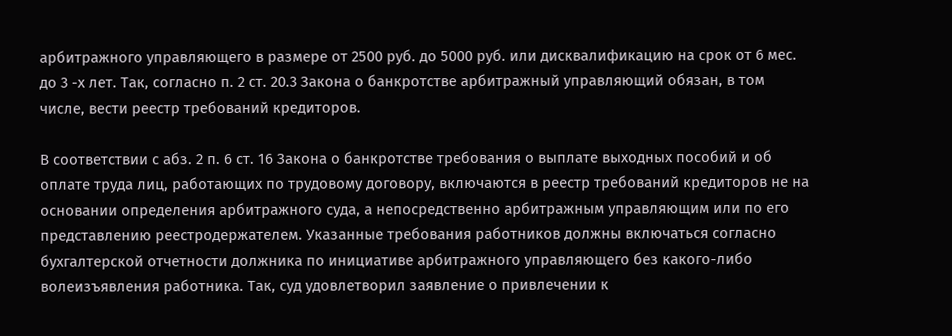арбитражного управляющего в размере от 2500 руб. до 5000 руб. или дисквалификацию на срок от 6 мес. до 3 -х лет. Так, согласно п. 2 ст. 20.3 Закона о банкротстве арбитражный управляющий обязан, в том числе, вести реестр требований кредиторов.

В соответствии с абз. 2 п. 6 ст. 16 Закона о банкротстве требования о выплате выходных пособий и об оплате труда лиц, работающих по трудовому договору, включаются в реестр требований кредиторов не на основании определения арбитражного суда, а непосредственно арбитражным управляющим или по его представлению реестродержателем. Указанные требования работников должны включаться согласно бухгалтерской отчетности должника по инициативе арбитражного управляющего без какого-либо волеизъявления работника. Так, суд удовлетворил заявление о привлечении к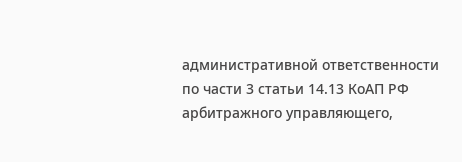административной ответственности по части 3 статьи 14.13 КоАП РФ арбитражного управляющего,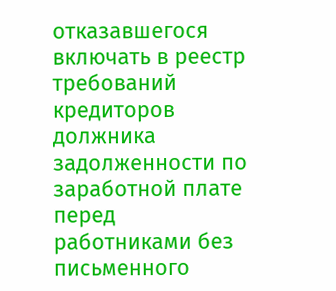отказавшегося включать в реестр требований кредиторов должника задолженности по заработной плате перед работниками без письменного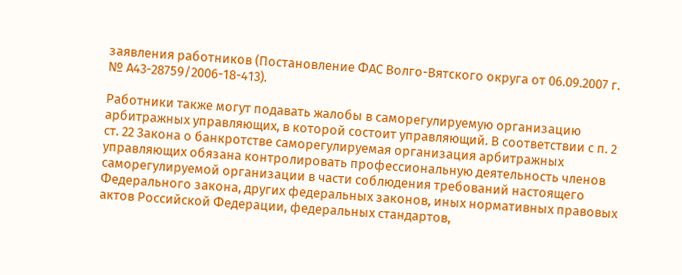заявления работников (Постановление ФАС Волго-Вятского округа от 06.09.2007 г. № А43-28759/2006-18-413).

Работники также могут подавать жалобы в саморегулируемую организацию арбитражных управляющих, в которой состоит управляющий. В соответствии с п. 2 ст. 22 Закона о банкротстве саморегулируемая организация арбитражных управляющих обязана контролировать профессиональную деятельность членов саморегулируемой организации в части соблюдения требований настоящего Федерального закона, других федеральных законов, иных нормативных правовых актов Российской Федерации, федеральных стандартов,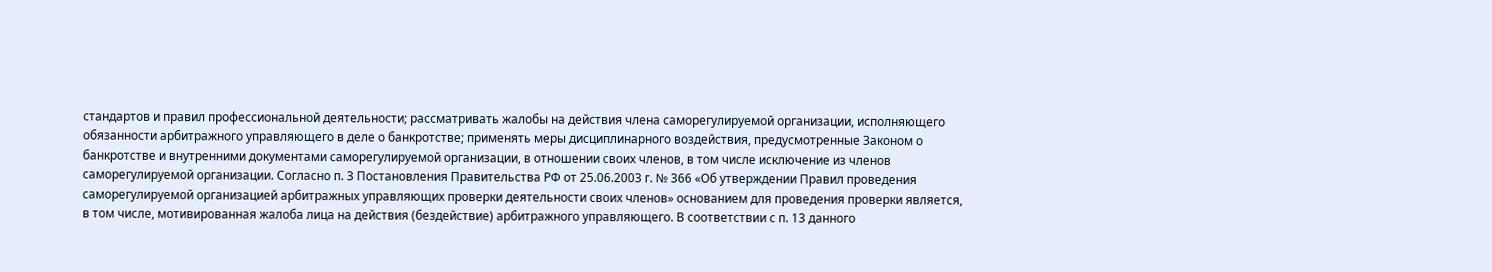стандартов и правил профессиональной деятельности; рассматривать жалобы на действия члена саморегулируемой организации, исполняющего обязанности арбитражного управляющего в деле о банкротстве; применять меры дисциплинарного воздействия, предусмотренные Законом о банкротстве и внутренними документами саморегулируемой организации, в отношении своих членов, в том числе исключение из членов саморегулируемой организации. Согласно п. 3 Постановления Правительства РФ от 25.06.2003 г. № 366 «Об утверждении Правил проведения саморегулируемой организацией арбитражных управляющих проверки деятельности своих членов» основанием для проведения проверки является, в том числе, мотивированная жалоба лица на действия (бездействие) арбитражного управляющего. В соответствии с п. 13 данного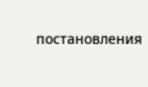постановления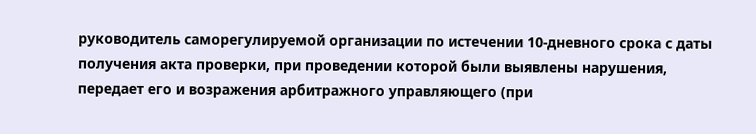руководитель саморегулируемой организации по истечении 10-дневного срока с даты получения акта проверки, при проведении которой были выявлены нарушения, передает его и возражения арбитражного управляющего (при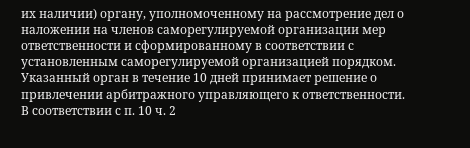их наличии) органу, уполномоченному на рассмотрение дел о наложении на членов саморегулируемой организации мер ответственности и сформированному в соответствии с установленным саморегулируемой организацией порядком. Указанный орган в течение 10 дней принимает решение о привлечении арбитражного управляющего к ответственности. В соответствии с п. 10 ч. 2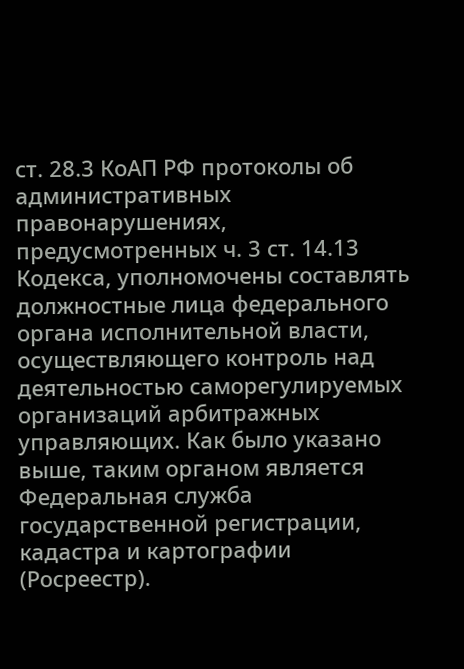ст. 28.3 КоАП РФ протоколы об административных правонарушениях, предусмотренных ч. 3 ст. 14.13 Кодекса, уполномочены составлять должностные лица федерального органа исполнительной власти, осуществляющего контроль над деятельностью саморегулируемых организаций арбитражных управляющих. Как было указано выше, таким органом является Федеральная служба государственной регистрации, кадастра и картографии (Росреестр).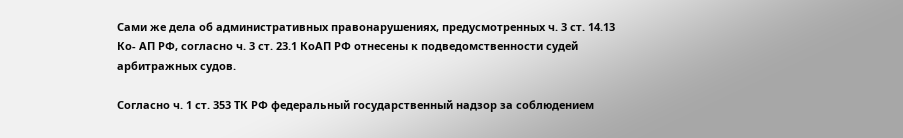Сами же дела об административных правонарушениях, предусмотренных ч. 3 ст. 14.13 Ко- АП РФ, согласно ч. 3 ст. 23.1 КоАП РФ отнесены к подведомственности судей арбитражных судов.

Согласно ч. 1 ст. 353 ТК РФ федеральный государственный надзор за соблюдением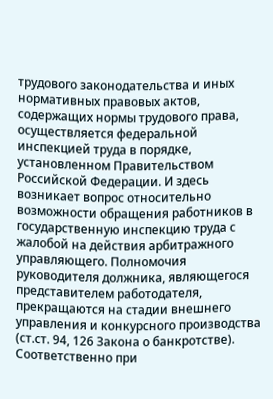трудового законодательства и иных нормативных правовых актов, содержащих нормы трудового права, осуществляется федеральной инспекцией труда в порядке, установленном Правительством Российской Федерации. И здесь возникает вопрос относительно возможности обращения работников в государственную инспекцию труда с жалобой на действия арбитражного управляющего. Полномочия руководителя должника, являющегося представителем работодателя, прекращаются на стадии внешнего управления и конкурсного производства (ст.ст. 94, 126 Закона о банкротстве). Соответственно при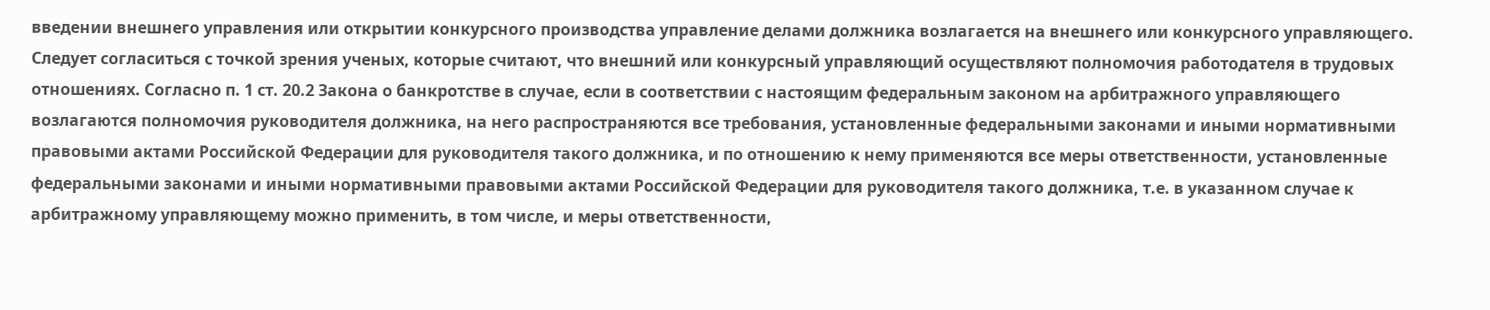введении внешнего управления или открытии конкурсного производства управление делами должника возлагается на внешнего или конкурсного управляющего. Следует согласиться с точкой зрения ученых, которые считают, что внешний или конкурсный управляющий осуществляют полномочия работодателя в трудовых отношениях. Согласно п. 1 ст. 20.2 Закона о банкротстве в случае, если в соответствии с настоящим федеральным законом на арбитражного управляющего возлагаются полномочия руководителя должника, на него распространяются все требования, установленные федеральными законами и иными нормативными правовыми актами Российской Федерации для руководителя такого должника, и по отношению к нему применяются все меры ответственности, установленные федеральными законами и иными нормативными правовыми актами Российской Федерации для руководителя такого должника, т.е. в указанном случае к арбитражному управляющему можно применить, в том числе, и меры ответственности,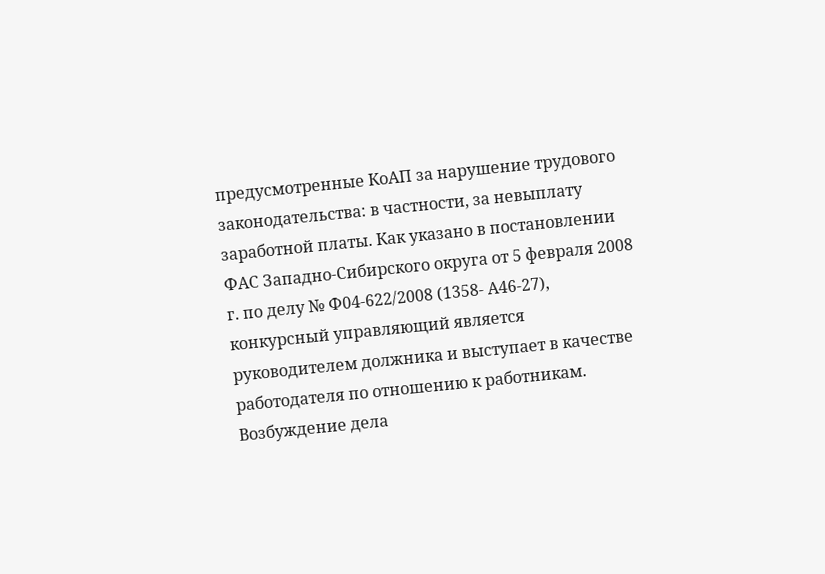предусмотренные КоАП за нарушение трудового законодательства: в частности, за невыплату заработной платы. Как указано в постановлении ФАС Западно-Сибирского округа от 5 февраля 2008 г. по делу № Ф04-622/2008 (1358- А46-27), конкурсный управляющий является руководителем должника и выступает в качестве работодателя по отношению к работникам. Возбуждение дела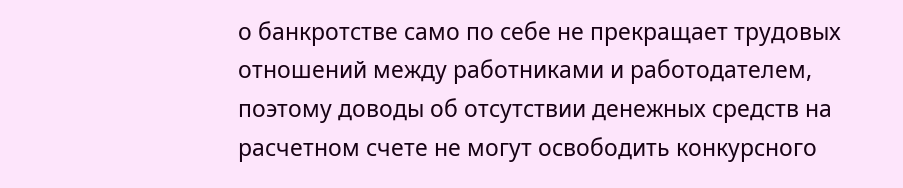о банкротстве само по себе не прекращает трудовых отношений между работниками и работодателем, поэтому доводы об отсутствии денежных средств на расчетном счете не могут освободить конкурсного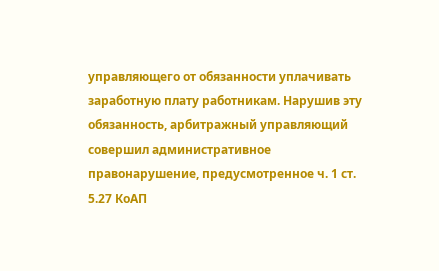управляющего от обязанности уплачивать заработную плату работникам. Нарушив эту обязанность, арбитражный управляющий совершил административное правонарушение, предусмотренное ч. 1 ст. 5.27 КоАП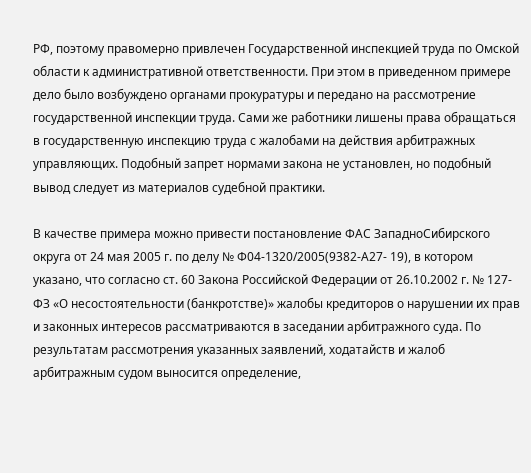РФ, поэтому правомерно привлечен Государственной инспекцией труда по Омской области к административной ответственности. При этом в приведенном примере дело было возбуждено органами прокуратуры и передано на рассмотрение государственной инспекции труда. Сами же работники лишены права обращаться в государственную инспекцию труда с жалобами на действия арбитражных управляющих. Подобный запрет нормами закона не установлен, но подобный вывод следует из материалов судебной практики.

В качестве примера можно привести постановление ФАС ЗападноСибирского округа от 24 мая 2005 г. по делу № Ф04-1320/2005(9382-А27- 19), в котором указано, что согласно ст. 60 Закона Российской Федерации от 26.10.2002 г. № 127-ФЗ «О несостоятельности (банкротстве)» жалобы кредиторов о нарушении их прав и законных интересов рассматриваются в заседании арбитражного суда. По результатам рассмотрения указанных заявлений, ходатайств и жалоб арбитражным судом выносится определение,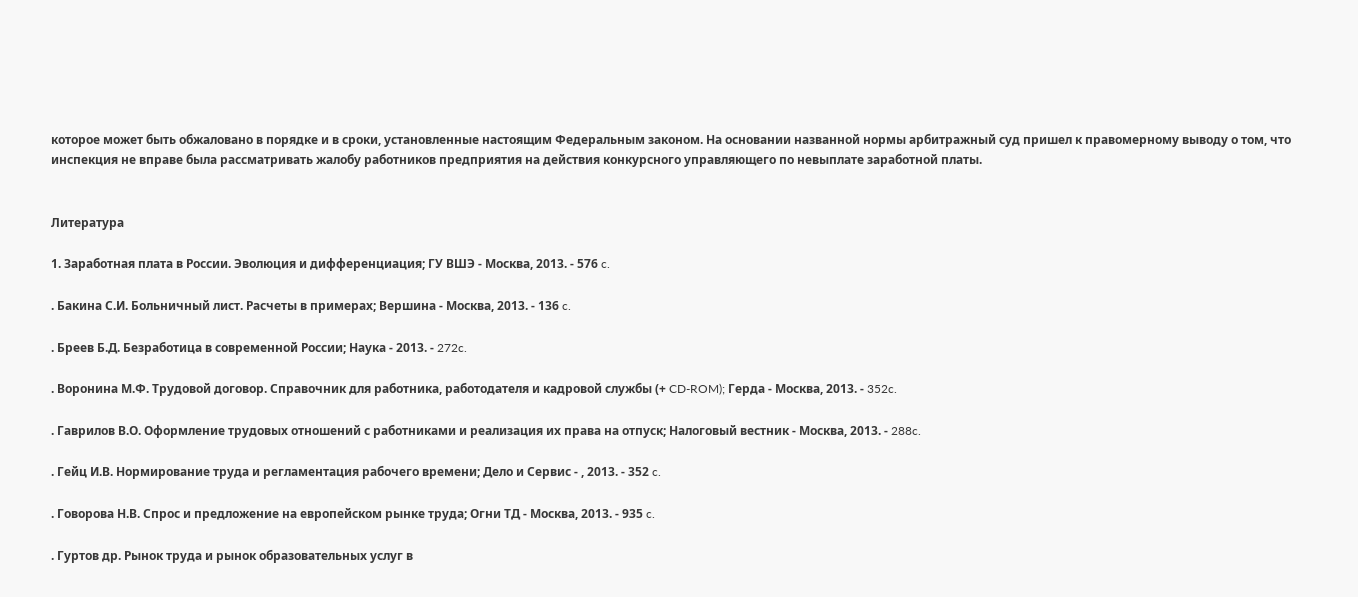которое может быть обжаловано в порядке и в сроки, установленные настоящим Федеральным законом. На основании названной нормы арбитражный суд пришел к правомерному выводу о том, что инспекция не вправе была рассматривать жалобу работников предприятия на действия конкурсного управляющего по невыплате заработной платы.


Литература

1. Заработная плата в России. Эволюция и дифференциация; ГУ ВШЭ - Москва, 2013. - 576 c.

. Бакина С.И. Больничный лист. Расчеты в примерах; Вершина - Москва, 2013. - 136 c.

. Бреев Б.Д. Безработица в современной России; Наука - 2013. - 272c.

. Воронина М.Ф. Трудовой договор. Справочник для работника, работодателя и кадровой службы (+ CD-ROM); Герда - Москва, 2013. - 352c.

. Гаврилов В.О. Оформление трудовых отношений с работниками и реализация их права на отпуск; Налоговый вестник - Москва, 2013. - 288c.

. Гейц И.В. Нормирование труда и регламентация рабочего времени; Дело и Сервис - , 2013. - 352 c.

. Говорова Н.В. Спрос и предложение на европейском рынке труда; Огни ТД - Москва, 2013. - 935 c.

. Гуртов др. Рынок труда и рынок образовательных услуг в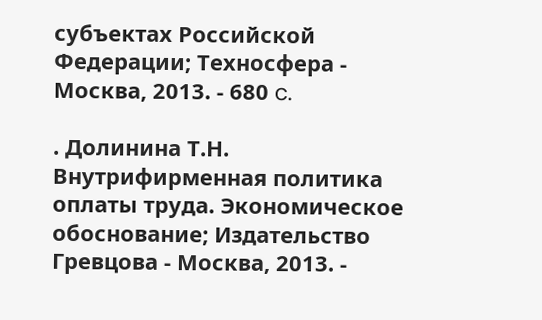субъектах Российской Федерации; Техносфера - Москва, 2013. - 680 c.

. Долинина Т.Н. Внутрифирменная политика оплаты труда. Экономическое обоснование; Издательство Гревцова - Москва, 2013. -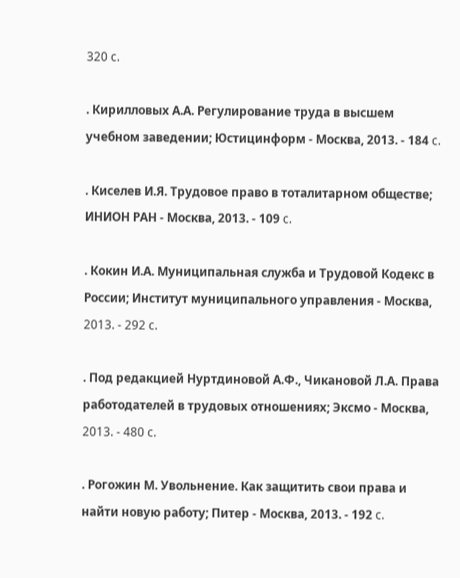320 c.

. Кирилловых А.А. Регулирование труда в высшем учебном заведении; Юстицинформ - Москва, 2013. - 184 c.

. Киселев И.Я. Трудовое право в тоталитарном обществе; ИНИОН РАН - Москва, 2013. - 109 c.

. Кокин И.А. Муниципальная служба и Трудовой Кодекс в России; Институт муниципального управления - Москва, 2013. - 292 c.

. Под редакцией Нуртдиновой А.Ф., Чикановой Л.А. Права работодателей в трудовых отношениях; Эксмо - Москва, 2013. - 480 c.

. Рогожин М. Увольнение. Как защитить свои права и найти новую работу; Питер - Москва, 2013. - 192 c.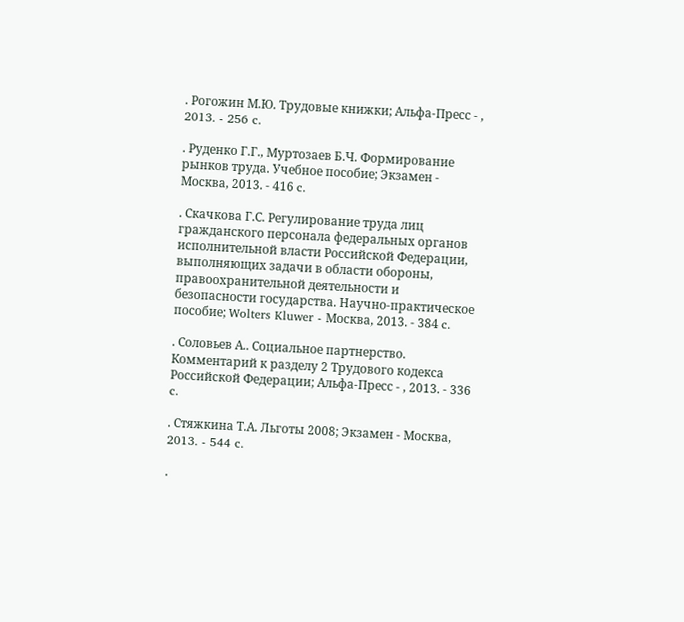. Рогожин М.Ю. Трудовые книжки; Альфа-Пресс - , 2013. - 256 c.

. Руденко Г.Г., Муртозаев Б.Ч. Формирование рынков труда. Учебное пособие; Экзамен - Москва, 2013. - 416 c.

. Скачкова Г.С. Регулирование труда лиц гражданского персонала федеральных органов исполнительной власти Российской Федерации, выполняющих задачи в области обороны, правоохранительной деятельности и безопасности государства. Научно-практическое пособие; Wolters Kluwer - Москва, 2013. - 384 c.

. Соловьев А.. Социальное партнерство. Комментарий к разделу 2 Трудового кодекса Российской Федерации; Альфа-Пресс - , 2013. - 336 c.

. Стяжкина Т.А. Льготы 2008; Экзамен - Москва, 2013. - 544 c.

.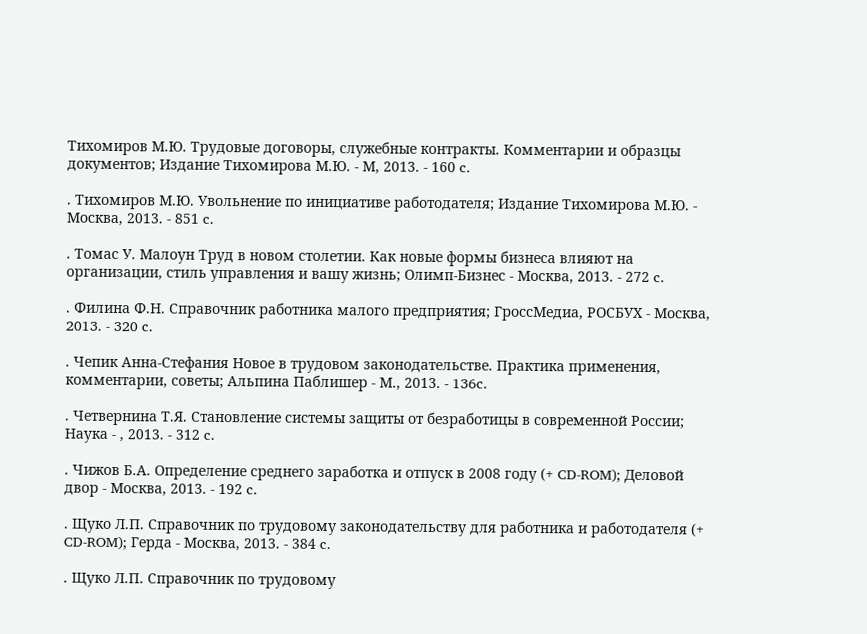Тихомиров М.Ю. Трудовые договоры, служебные контракты. Комментарии и образцы документов; Издание Тихомирова М.Ю. - М, 2013. - 160 c.

. Тихомиров М.Ю. Увольнение по инициативе работодателя; Издание Тихомирова М.Ю. - Москва, 2013. - 851 c.

. Томас У. Малоун Труд в новом столетии. Как новые формы бизнеса влияют на организации, стиль управления и вашу жизнь; Олимп-Бизнес - Москва, 2013. - 272 c.

. Филина Ф.Н. Справочник работника малого предприятия; ГроссМедиа, РОСБУХ - Москва, 2013. - 320 c.

. Чепик Анна-Стефания Новое в трудовом законодательстве. Практика применения, комментарии, советы; Альпина Паблишер - М., 2013. - 136c.

. Четвернина Т.Я. Становление системы защиты от безработицы в современной России; Наука - , 2013. - 312 c.

. Чижов Б.А. Определение среднего заработка и отпуск в 2008 году (+ CD-ROM); Деловой двор - Москва, 2013. - 192 c.

. Щуко Л.П. Справочник по трудовому законодательству для работника и работодателя (+ CD-ROM); Герда - Москва, 2013. - 384 c.

. Щуко Л.П. Справочник по трудовому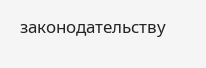законодательству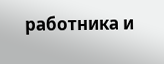работника и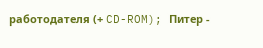работодателя (+ CD-ROM); Питер -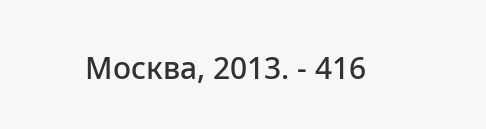Москва, 2013. - 416